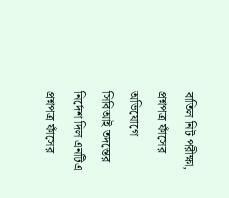বাতিল নিট পরীক্ষা, প্রশ্নপত্র ফাঁসের অভিযোগে সিবিআই তদন্তের নির্দেশ দিল এনটিএ
প্রশ্নপত্র ফাঁসের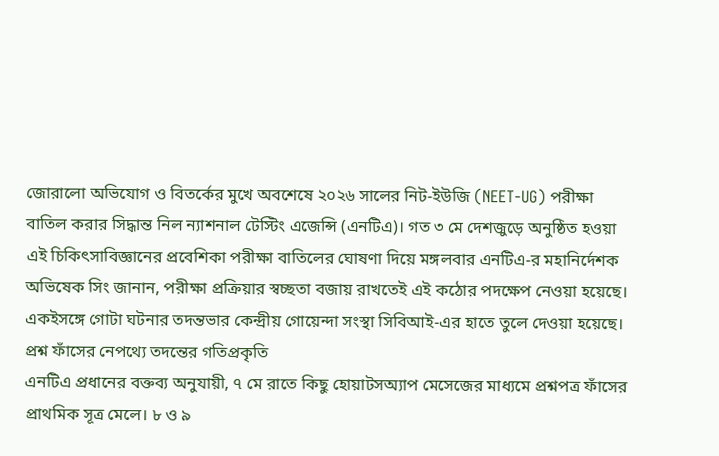জোরালো অভিযোগ ও বিতর্কের মুখে অবশেষে ২০২৬ সালের নিট-ইউজি (NEET-UG) পরীক্ষা বাতিল করার সিদ্ধান্ত নিল ন্যাশনাল টেস্টিং এজেন্সি (এনটিএ)। গত ৩ মে দেশজুড়ে অনুষ্ঠিত হওয়া এই চিকিৎসাবিজ্ঞানের প্রবেশিকা পরীক্ষা বাতিলের ঘোষণা দিয়ে মঙ্গলবার এনটিএ-র মহানির্দেশক অভিষেক সিং জানান, পরীক্ষা প্রক্রিয়ার স্বচ্ছতা বজায় রাখতেই এই কঠোর পদক্ষেপ নেওয়া হয়েছে। একইসঙ্গে গোটা ঘটনার তদন্তভার কেন্দ্রীয় গোয়েন্দা সংস্থা সিবিআই-এর হাতে তুলে দেওয়া হয়েছে।
প্রশ্ন ফাঁসের নেপথ্যে তদন্তের গতিপ্রকৃতি
এনটিএ প্রধানের বক্তব্য অনুযায়ী, ৭ মে রাতে কিছু হোয়াটসঅ্যাপ মেসেজের মাধ্যমে প্রশ্নপত্র ফাঁসের প্রাথমিক সূত্র মেলে। ৮ ও ৯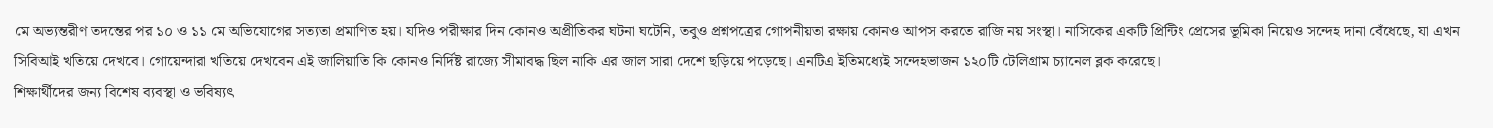মে অভ্যন্তরীণ তদন্তের পর ১০ ও ১১ মে অভিযোগের সত্যতা প্রমাণিত হয়। যদিও পরীক্ষার দিন কোনও অপ্রীতিকর ঘটনা ঘটেনি, তবুও প্রশ্নপত্রের গোপনীয়তা রক্ষায় কোনও আপস করতে রাজি নয় সংস্থা। নাসিকের একটি প্রিন্টিং প্রেসের ভূমিকা নিয়েও সন্দেহ দানা বেঁধেছে, যা এখন সিবিআই খতিয়ে দেখবে। গোয়েন্দারা খতিয়ে দেখবেন এই জালিয়াতি কি কোনও নির্দিষ্ট রাজ্যে সীমাবদ্ধ ছিল নাকি এর জাল সারা দেশে ছড়িয়ে পড়েছে। এনটিএ ইতিমধ্যেই সন্দেহভাজন ১২০টি টেলিগ্রাম চ্যানেল ব্লক করেছে।
শিক্ষার্থীদের জন্য বিশেষ ব্যবস্থা ও ভবিষ্যৎ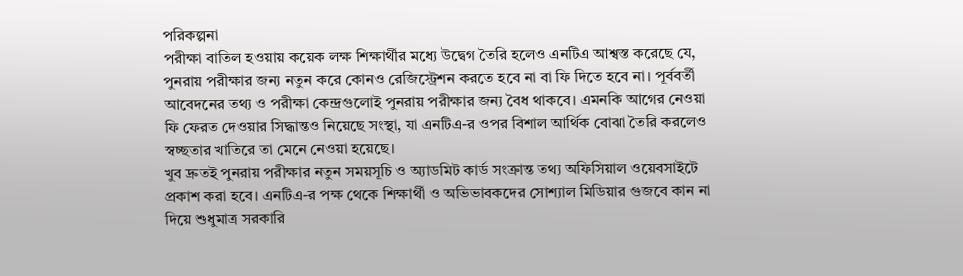পরিকল্পনা
পরীক্ষা বাতিল হওয়ায় কয়েক লক্ষ শিক্ষার্থীর মধ্যে উদ্বেগ তৈরি হলেও এনটিএ আশ্বস্ত করেছে যে, পুনরায় পরীক্ষার জন্য নতুন করে কোনও রেজিস্ট্রেশন করতে হবে না বা ফি দিতে হবে না। পূর্ববর্তী আবেদনের তথ্য ও পরীক্ষা কেন্দ্রগুলোই পুনরায় পরীক্ষার জন্য বৈধ থাকবে। এমনকি আগের নেওয়া ফি ফেরত দেওয়ার সিদ্ধান্তও নিয়েছে সংস্থা, যা এনটিএ-র ওপর বিশাল আর্থিক বোঝা তৈরি করলেও স্বচ্ছতার খাতিরে তা মেনে নেওয়া হয়েছে।
খুব দ্রুতই পুনরায় পরীক্ষার নতুন সময়সূচি ও অ্যাডমিট কার্ড সংক্রান্ত তথ্য অফিসিয়াল ওয়েবসাইটে প্রকাশ করা হবে। এনটিএ-র পক্ষ থেকে শিক্ষার্থী ও অভিভাবকদের সোশ্যাল মিডিয়ার গুজবে কান না দিয়ে শুধুমাত্র সরকারি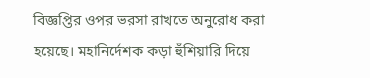বিজ্ঞপ্তির ওপর ভরসা রাখতে অনুরোধ করা হয়েছে। মহানির্দেশক কড়া হুঁশিয়ারি দিয়ে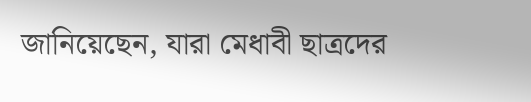জানিয়েছেন, যারা মেধাবী ছাত্রদের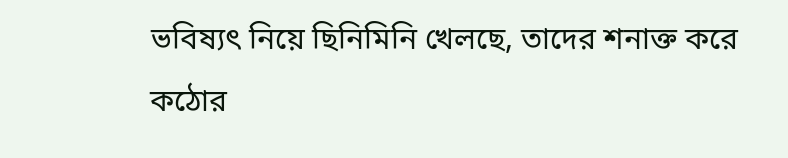ভবিষ্যৎ নিয়ে ছিনিমিনি খেলছে, তাদের শনাক্ত করে কঠোর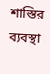শাস্তির ব্যবস্থা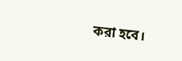করা হবে।